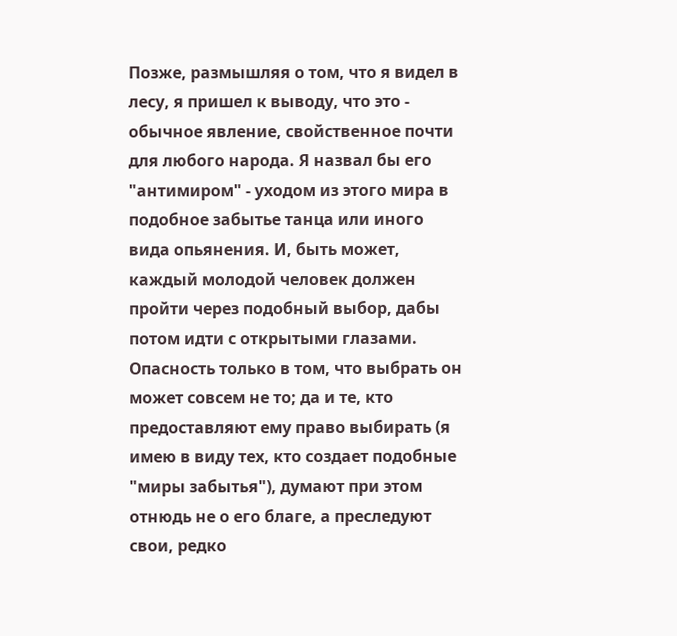Позже, размышляя о том, что я видел в лесу, я пришел к выводу, что это - обычное явление, свойственное почти для любого народа. Я назвал бы его "антимиром" - уходом из этого мира в подобное забытье танца или иного вида опьянения. И, быть может, каждый молодой человек должен пройти через подобный выбор, дабы потом идти с открытыми глазами. Опасность только в том, что выбрать он может совсем не то; да и те, кто предоставляют ему право выбирать (я имею в виду тех, кто создает подобные "миры забытья"), думают при этом отнюдь не о его благе, а преследуют свои, редко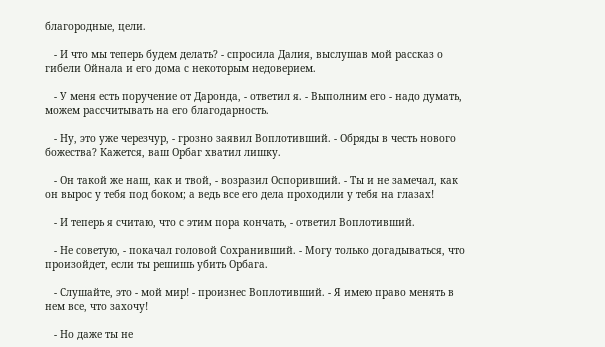благородные, цели.

   - И что мы теперь будем делать? - спросила Далия, выслушав мой рассказ о гибели Ойнала и его дома с некоторым недоверием.

   - У меня есть поручение от Даронда, - ответил я. - Выполним его - надо думать, можем рассчитывать на его благодарность.

   - Ну, это уже черезчур, - грозно заявил Воплотивший. - Обряды в честь нового божества? Кажется, ваш Орбаг хватил лишку.

   - Он такой же наш, как и твой, - возразил Оспоривший. - Ты и не замечал, как он вырос у тебя под боком; а ведь все его дела проходили у тебя на глазах!

   - И теперь я считаю, что с этим пора кончать, - ответил Воплотивший.

   - Не советую, - покачал головой Сохранивший. - Могу только догадываться, что произойдет, если ты решишь убить Орбага.

   - Слушайте, это - мой мир! - произнес Воплотивший. - Я имею право менять в нем все, что захочу!

   - Но даже ты не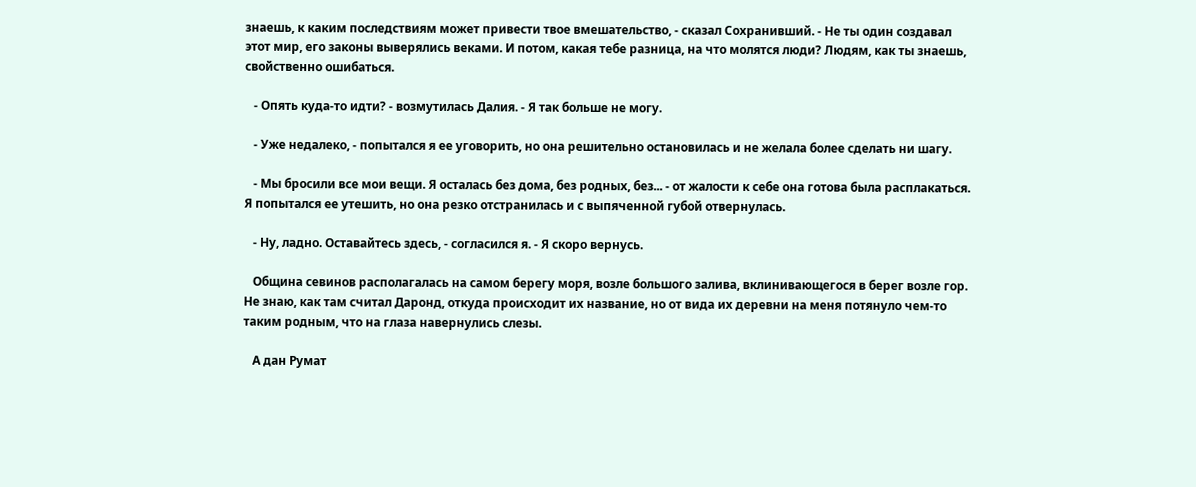знаешь, к каким последствиям может привести твое вмешательство, - сказал Сохранивший. - Не ты один создавал этот мир, его законы выверялись веками. И потом, какая тебе разница, на что молятся люди? Людям, как ты знаешь, свойственно ошибаться.

   - Опять куда-то идти? - возмутилась Далия. - Я так больше не могу.

   - Уже недалеко, - попытался я ее уговорить, но она решительно остановилась и не желала более сделать ни шагу.

   - Мы бросили все мои вещи. Я осталась без дома, без родных, без... - от жалости к себе она готова была расплакаться. Я попытался ее утешить, но она резко отстранилась и с выпяченной губой отвернулась.

   - Ну, ладно. Оставайтесь здесь, - согласился я. - Я скоро вернусь.

   Община севинов располагалась на самом берегу моря, возле большого залива, вклинивающегося в берег возле гор. Не знаю, как там считал Даронд, откуда происходит их название, но от вида их деревни на меня потянуло чем-то таким родным, что на глаза навернулись слезы.

   А дан Румат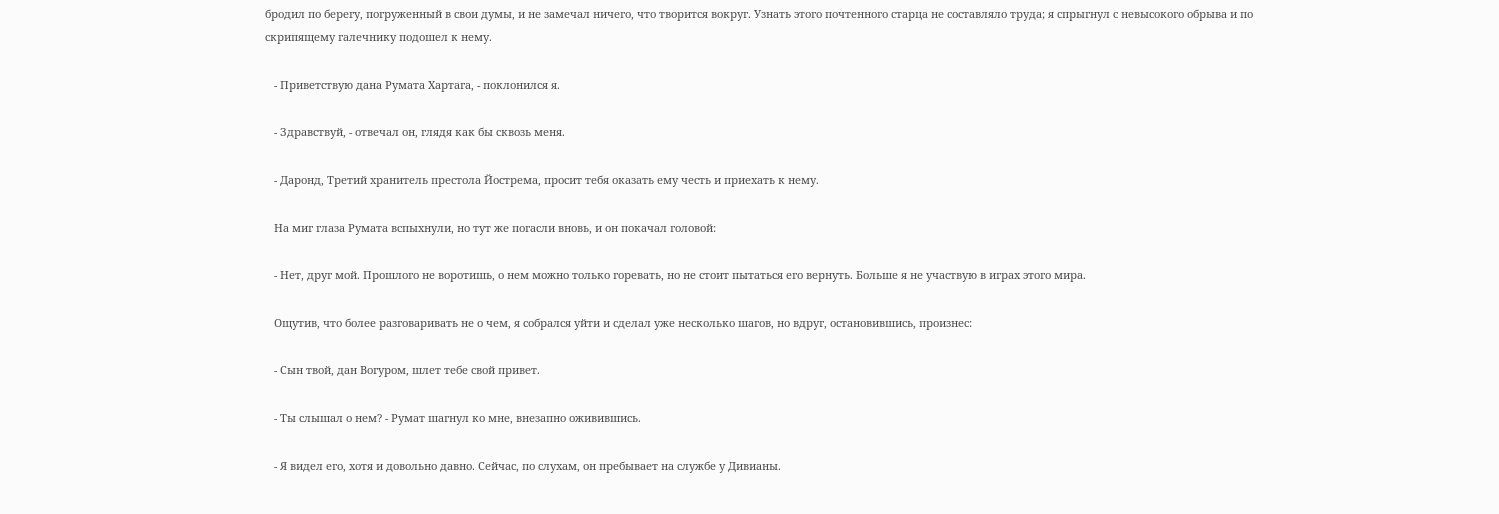бродил по берегу, погруженный в свои думы, и не замечал ничего, что творится вокруг. Узнать этого почтенного старца не составляло труда; я спрыгнул с невысокого обрыва и по скрипящему галечнику подошел к нему.

   - Приветствую дана Румата Хартага, - поклонился я.

   - Здравствуй, - отвечал он, глядя как бы сквозь меня.

   - Даронд, Третий хранитель престола Йострема, просит тебя оказать ему честь и приехать к нему.

   На миг глаза Румата вспыхнули, но тут же погасли вновь, и он покачал головой:

   - Нет, друг мой. Прошлого не воротишь, о нем можно только горевать, но не стоит пытаться его вернуть. Больше я не участвую в играх этого мира.

   Ощутив, что более разговаривать не о чем, я собрался уйти и сделал уже несколько шагов, но вдруг, остановившись, произнес:

   - Сын твой, дан Вогуром, шлет тебе свой привет.

   - Ты слышал о нем? - Румат шагнул ко мне, внезапно оживившись.

   - Я видел его, хотя и довольно давно. Сейчас, по слухам, он пребывает на службе у Дивианы.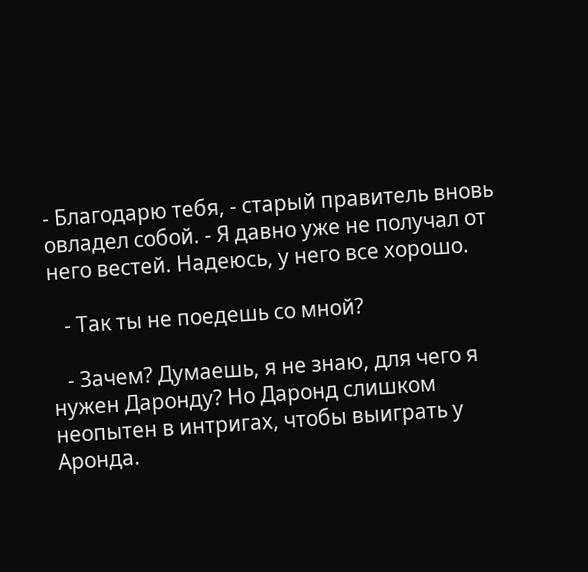- Благодарю тебя, - старый правитель вновь овладел собой. - Я давно уже не получал от него вестей. Надеюсь, у него все хорошо.

   - Так ты не поедешь со мной?

   - Зачем? Думаешь, я не знаю, для чего я нужен Даронду? Но Даронд слишком неопытен в интригах, чтобы выиграть у Аронда.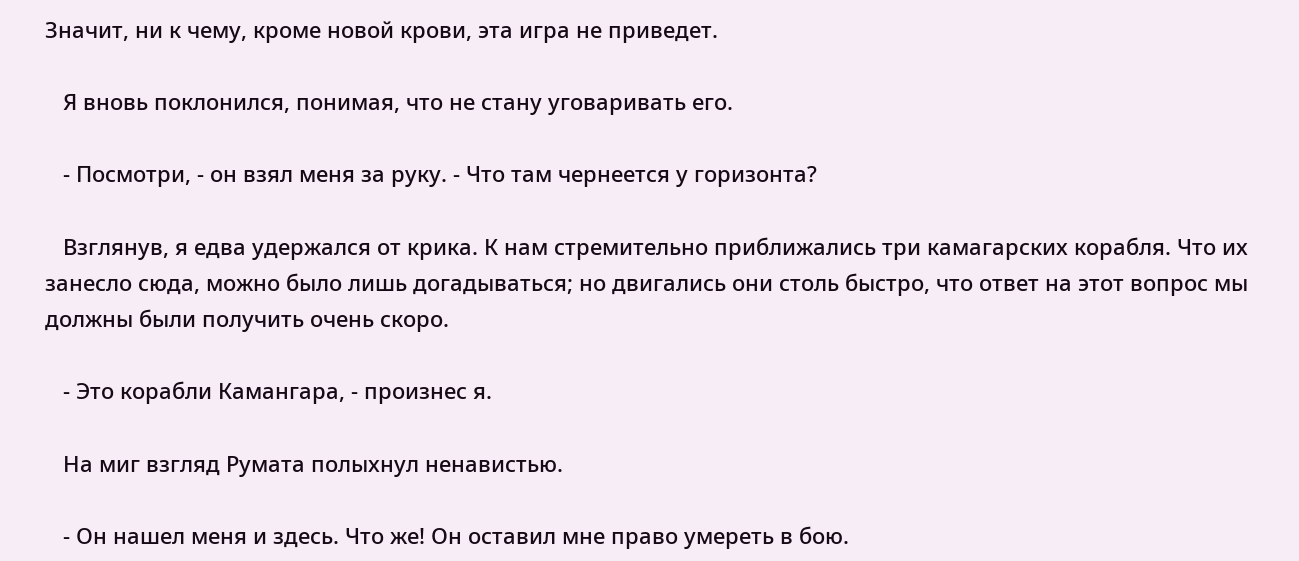Значит, ни к чему, кроме новой крови, эта игра не приведет.

   Я вновь поклонился, понимая, что не стану уговаривать его.

   - Посмотри, - он взял меня за руку. - Что там чернеется у горизонта?

   Взглянув, я едва удержался от крика. К нам стремительно приближались три камагарских корабля. Что их занесло сюда, можно было лишь догадываться; но двигались они столь быстро, что ответ на этот вопрос мы должны были получить очень скоро.

   - Это корабли Камангара, - произнес я.

   На миг взгляд Румата полыхнул ненавистью.

   - Он нашел меня и здесь. Что же! Он оставил мне право умереть в бою.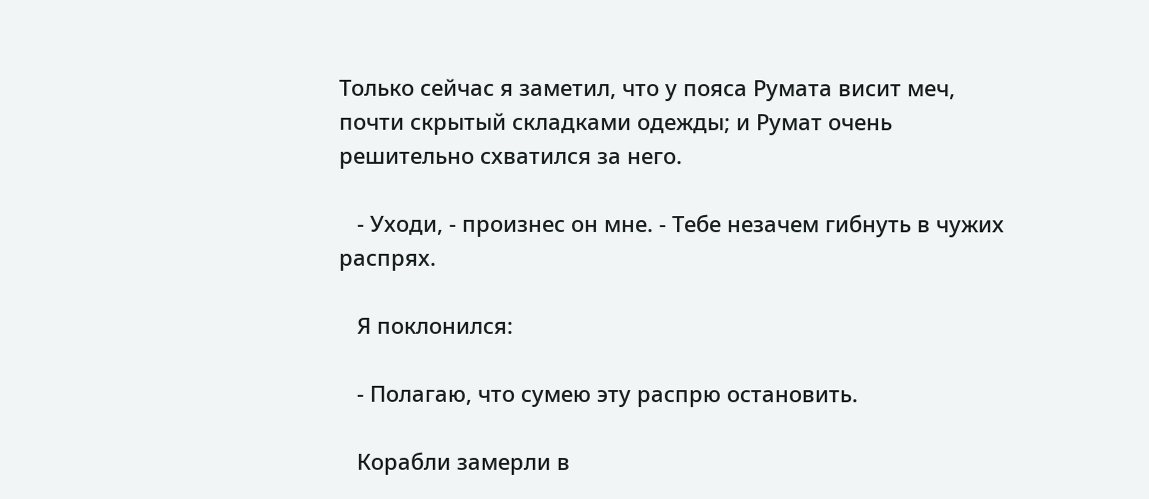Только сейчас я заметил, что у пояса Румата висит меч, почти скрытый складками одежды; и Румат очень решительно схватился за него.

   - Уходи, - произнес он мне. - Тебе незачем гибнуть в чужих распрях.

   Я поклонился:

   - Полагаю, что сумею эту распрю остановить.

   Корабли замерли в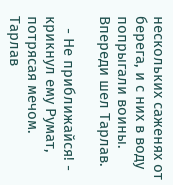нескольких саженях от берега, и с них в воду попрыгали воины. Впереди шел Тарлав.

   - Не приближайся! - крикнул ему Румат, потрясая мечом. Тарлав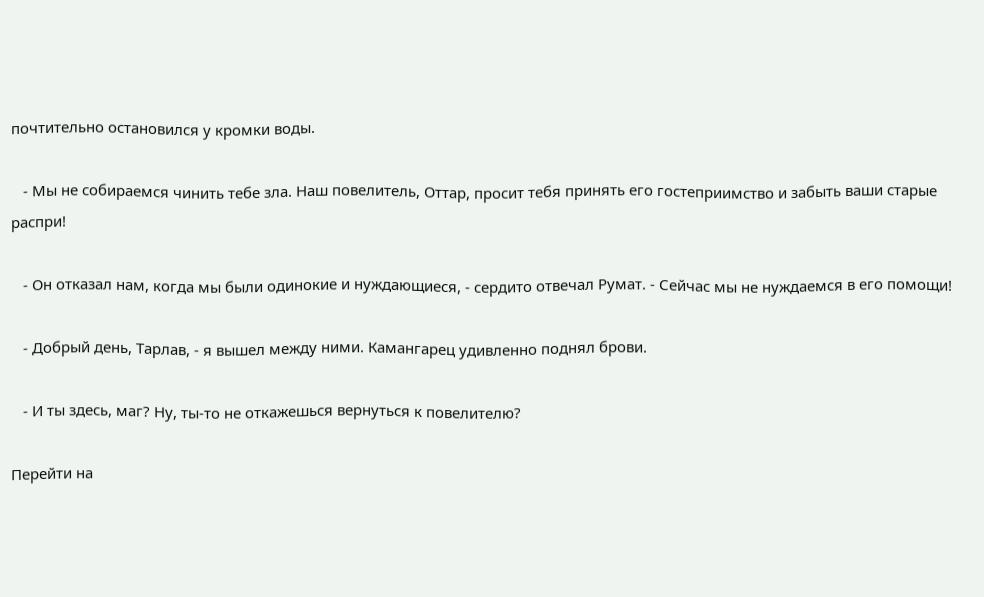почтительно остановился у кромки воды.

   - Мы не собираемся чинить тебе зла. Наш повелитель, Оттар, просит тебя принять его гостеприимство и забыть ваши старые распри!

   - Он отказал нам, когда мы были одинокие и нуждающиеся, - сердито отвечал Румат. - Сейчас мы не нуждаемся в его помощи!

   - Добрый день, Тарлав, - я вышел между ними. Камангарец удивленно поднял брови.

   - И ты здесь, маг? Ну, ты-то не откажешься вернуться к повелителю?

Перейти на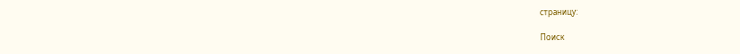страницу:

Поиск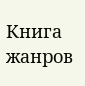Книга жанров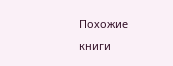Похожие книги